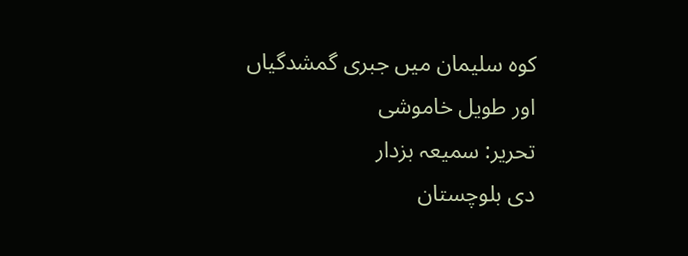کوہ سلیمان میں جبری گمشدگیاں اور طویل خاموشی
تحریر: سمیعہ بزدار
دی بلوچستان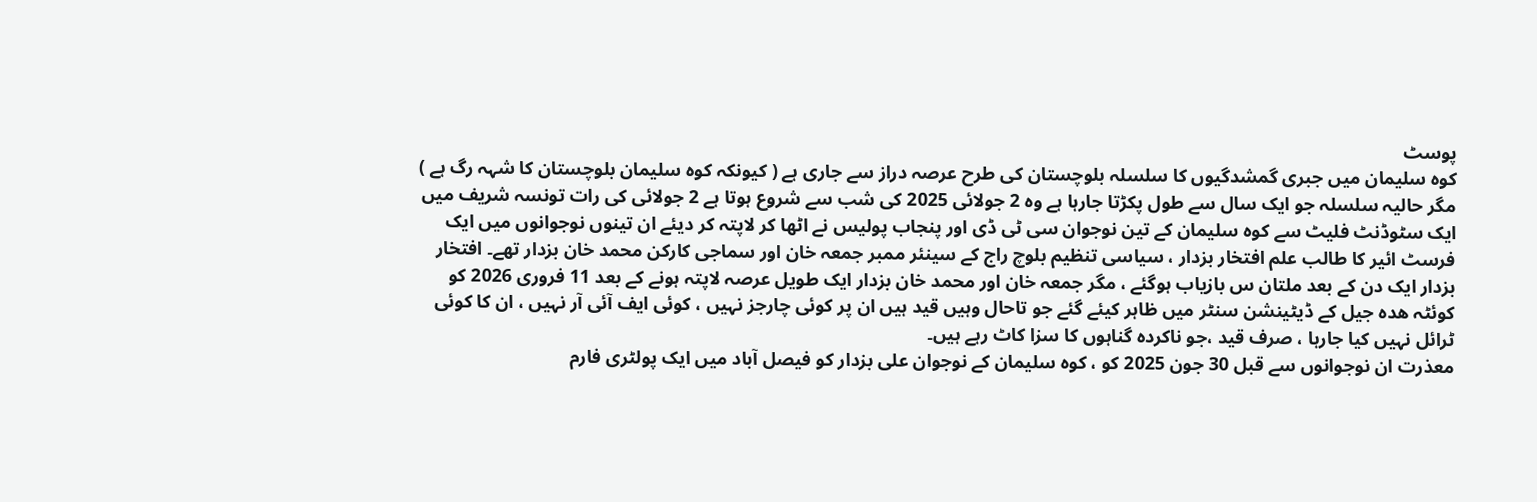پوسٹ
کوہ سلیمان میں جبری گمشدگیوں کا سلسلہ بلوچستان کی طرح عرصہ دراز سے جاری ہے ( کیونکہ کوہ سلیمان بلوچستان کا شہہ رگ ہے ) مگر حالیہ سلسلہ جو ایک سال سے طول پکڑتا جارہا ہے وہ 2 جولائی 2025 کی شب سے شروع ہوتا ہے 2 جولائی کی رات تونسہ شریف میں ایک سٹوڈنٹ فلیٹ سے کوہ سلیمان کے تین نوجوان سی ٹی ڈی اور پنجاب پولیس نے اٹھا کر لاپتہ کر دیئے ان تینوں نوجوانوں میں ایک فرسٹ ائیر کا طالب علم افتخار بزدار ، سیاسی تنظیم بلوچ راج کے سینئر ممبر جمعہ خان اور سماجی کارکن محمد خان بزدار تھے۔ افتخار بزدار ایک دن کے بعد ملتان س بازیاب ہوگئے ، مگر جمعہ خان اور محمد خان بزدار ایک طویل عرصہ لاپتہ ہونے کے بعد 11 فروری 2026 کو کوئٹہ ھدہ جیل کے ڈیٹینشن سنٹر میں ظاہر کیئے گئے جو تاحال وہیں قید ہیں ان پر کوئی چارجز نہیں ، کوئی ایف آئی آر نہیں ، ان کا کوئی ٹرائل نہیں کیا جارہا ، صرف قید ،جو ناکردہ گناہوں کا سزا کاٹ رہے ہیں۔
معذرت ان نوجوانوں سے قبل 30 جون 2025 کو ، کوہ سلیمان کے نوجوان علی بزدار کو فیصل آباد میں ایک پولٹری فارم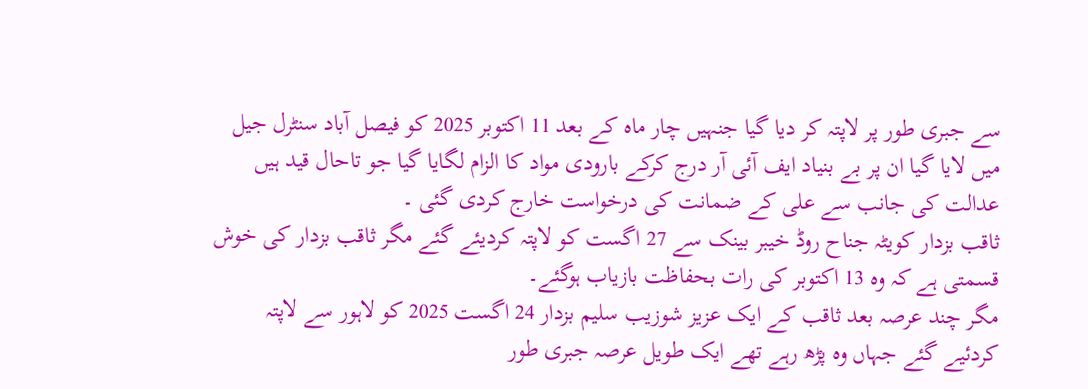سے جبری طور پر لاپتہ کر دیا گیا جنہیں چار ماہ کے بعد 11 اکتوبر 2025 کو فیصل آباد سنٹرل جیل میں لایا گیا ان پر بے بنیاد ایف آئی آر درج کرکے بارودی مواد کا الزام لگایا گیا جو تاحال قید ہیں عدالت کی جانب سے علی کے ضمانت کی درخواست خارج کردی گئی ۔
ثاقب بزدار کویٹہ جناح روڈ خیبر بینک سے 27 اگست کو لاپتہ کردیئے گئے مگر ثاقب بزدار کی خوش قسمتی ہے کہ وہ 13 اکتوبر کی رات بحفاظت بازیاب ہوگئے۔
مگر چند عرصہ بعد ثاقب کے ایک عزیز شوزیب سلیم بزدار 24 اگست 2025 کو لاہور سے لاپتہ کردئیے گئے جہاں وہ پڑھ رہے تھے ایک طویل عرصہ جبری طور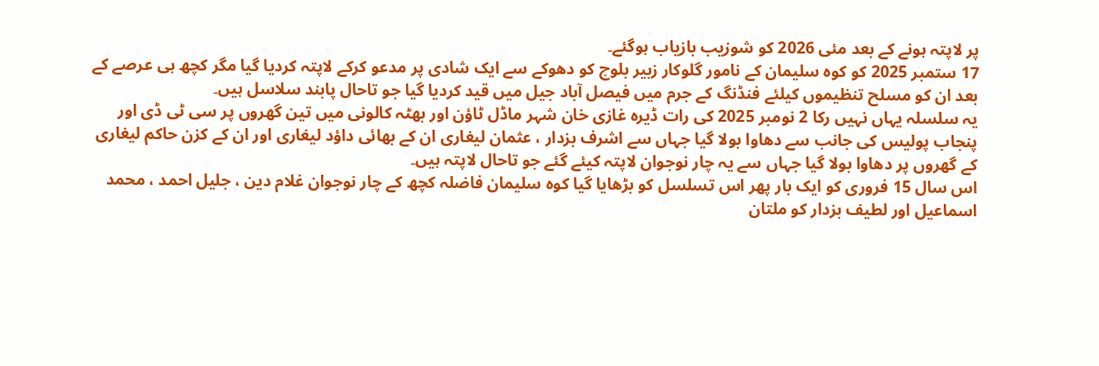پر لاپتہ ہونے کے بعد مئی 2026 کو شوزیب بازیاب ہوگئے۔
17 ستمبر 2025 کو کوہ سلیمان کے نامور گلوکار زبیر بلوچ کو دھوکے سے ایک شادی پر مدعو کرکے لاپتہ کردیا گیا مگر کچھ ہی عرصے کے بعد ان کو مسلح تنظیموں کیلئے فنڈنگ کے جرم میں فیصل آباد جیل میں قید کردیا گیا جو تاحال پابند سلاسل ہیں۔
یہ سلسلہ یہاں نہیں رکا 2 نومبر 2025 کی رات ڈیرہ غازی خان شہر ماڈل ٹاؤن اور بھٹہ کالونی میں تین گھروں پر سی ٹی ڈی اور پنجاب پولیس کی جانب سے دھاوا بولا گیا جہاں سے اشرف بزدار ، عثمان لیغاری ان کے بھائی داؤد لیغاری اور ان کے کزن حاکم لیغاری کے گھروں پر دھاوا بولا گیا جہاں سے یہ چار نوجوان لاپتہ کیئے گئے جو تاحال لاپتہ ہیں۔
اس سال 15 فروری کو ایک بار پھر اس تسلسل کو بڑھایا گیا کوہ سلیمان فاضلہ کچھ کے چار نوجوان غلام دین ، جلیل احمد ، محمد اسماعیل اور لطیف بزدار کو ملتان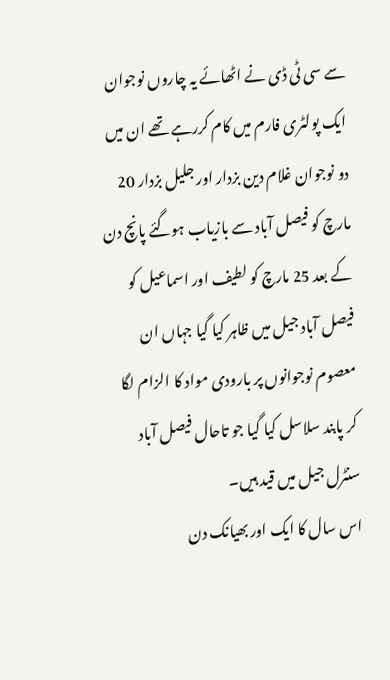سے سی ٹی ڈی نے اٹھائے یہ چاروں نوجوان ایک پولٹری فارم میں کام کررہے تھے ان میں دو نوجوان غلام دین بزدار اور جلیل بزدار 20 مارچ کو فیصل آباد سے بازیاب ہوگئے پانچ دن کے بعد 25 مارچ کو لطیف اور اسماعیل کو فیصل آباد جیل میں ظاہر کیا گیا جہاں ان معصوم نوجوانوں پر بارودی مواد کا الزام لگا کر پابند سلاسل کیا گیا جو تاحال فیصل آباد سنٹرل جیل میں قید ہیں۔
اس سال کا ایک اور بھیانک دن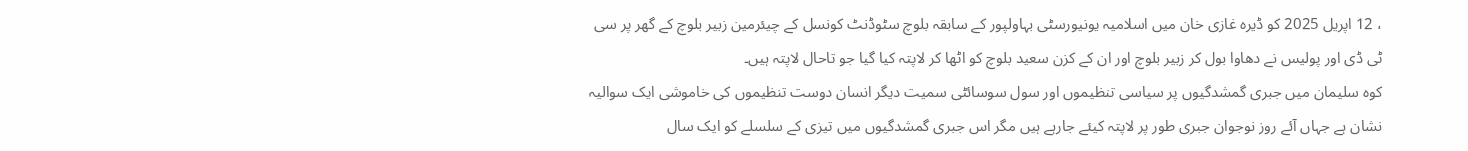، 12 اپریل 2025 کو ڈیرہ غازی خان میں اسلامیہ یونیورسٹی بہاولپور کے سابقہ بلوچ سٹوڈنٹ کونسل کے چیئرمین زبیر بلوچ کے گھر پر سی ٹی ڈی اور پولیس نے دھاوا بول کر زبیر بلوچ اور ان کے کزن سعید بلوچ کو اٹھا کر لاپتہ کیا گیا جو تاحال لاپتہ ہیں۔
کوہ سلیمان میں جبری گمشدگیوں پر سیاسی تنظیموں اور سول سوسائٹی سمیت دیگر انسان دوست تنظیموں کی خاموشی ایک سوالیہ نشان ہے جہاں آئے روز نوجوان جبری طور پر لاپتہ کیئے جارہے ہیں مگر اس جبری گمشدگیوں میں تیزی کے سلسلے کو ایک سال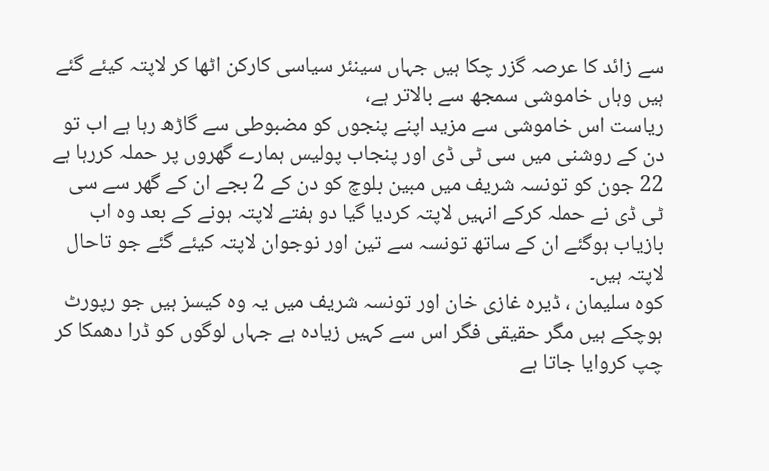سے زائد کا عرصہ گزر چکا ہیں جہاں سینئر سیاسی کارکن اٹھا کر لاپتہ کیئے گئے ہیں وہاں خاموشی سمجھ سے بالاتر ہے،
ریاست اس خاموشی سے مزید اپنے پنجوں کو مضبوطی سے گاڑھ رہا ہے اب تو دن کے روشنی میں سی ٹی ڈی اور پنجاب پولیس ہمارے گھروں پر حملہ کررہا ہے 22 جون کو تونسہ شریف میں مبین بلوچ کو دن کے 2 بجے ان کے گھر سے سی ٹی ڈی نے حملہ کرکے انہیں لاپتہ کردیا گیا دو ہفتے لاپتہ ہونے کے بعد وہ اب بازیاب ہوگئے ان کے ساتھ تونسہ سے تین اور نوجوان لاپتہ کیئے گئے جو تاحال لاپتہ ہیں۔
کوہ سلیمان ، ڈیرہ غازی خان اور تونسہ شریف میں یہ وہ کیسز ہیں جو رپورٹ ہوچکے ہیں مگر حقیقی فگر اس سے کہیں زیادہ ہے جہاں لوگوں کو ڈرا دھمکا کر چپ کروایا جاتا ہے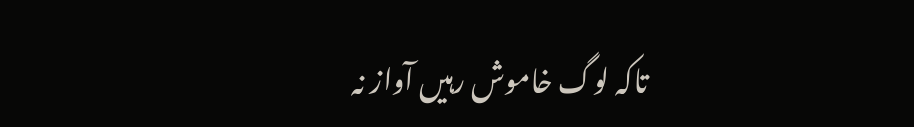تاکہ لوگ خاموش رہیں آواز نہ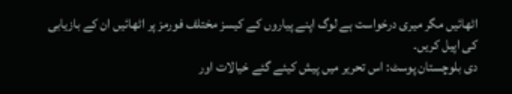اٹھائیں مگر میری درخواست ہے لوگ اپنے پیاروں کے کیسز مختلف فورمز پر اٹھائیں ان کے بازیابی کی اپیل کریں۔
دی بلوچستان پوسٹ: اس تحریر میں پیش کیئے گئے خیالات اور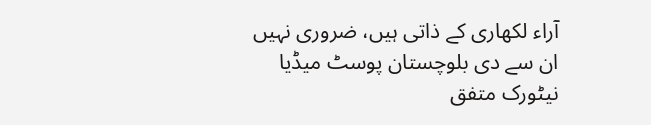آراء لکھاری کے ذاتی ہیں، ضروری نہیں ان سے دی بلوچستان پوسٹ میڈیا نیٹورک متفق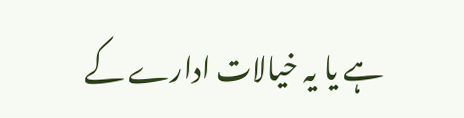ہے یا یہ خیالات ادارے کے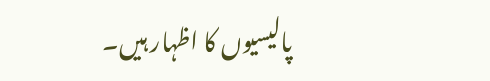پالیسیوں کا اظہار ہیں۔